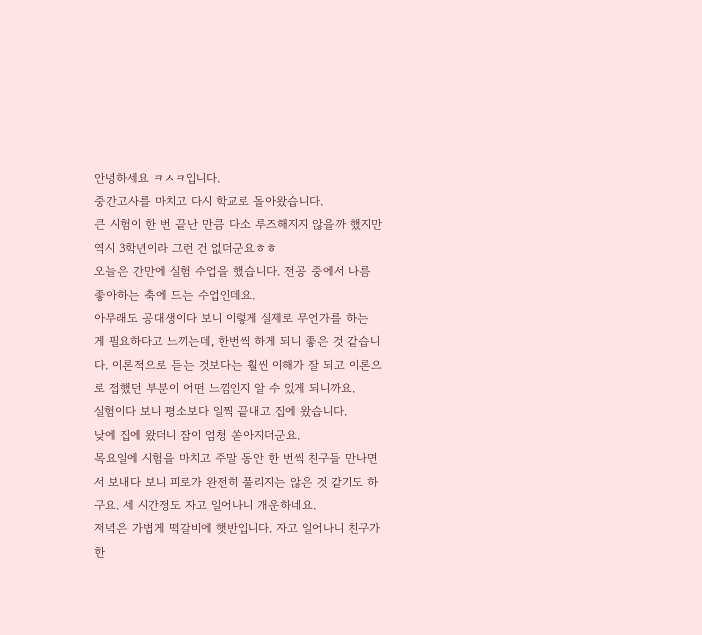안녕하세요 ㅋㅅㅋ입니다.
중간고사를 마치고 다시 학교로 돌아왔습니다.
큰 시험이 한 번 끝난 만큼 다소 루즈해지지 않을까 했지만 역시 3학년이라 그런 건 없더군요ㅎㅎ
오늘은 간만에 실험 수업을 했습니다. 전공 중에서 나름 좋아하는 축에 드는 수업인데요.
아무래도 공대생이다 보니 이렇게 실제로 무언가를 하는 게 필요하다고 느끼는데, 한번씩 하게 되니 좋은 것 같습니다. 이론적으로 듣는 것보다는 훨씬 이해가 잘 되고 이론으로 접했던 부분이 어떤 느낌인지 알 수 있게 되니까요.
실험이다 보니 평소보다 일찍 끝내고 집에 왔습니다.
낮에 집에 왔더니 잠이 엄청 쏟아지더군요.
목요일에 시험을 마치고 주말 동안 한 번씩 친구들 만나면서 보내다 보니 피로가 완전히 풀리지는 않은 것 같기도 하구요. 세 시간정도 자고 일어나니 개운하네요.
저녁은 가볍게 떡갈비에 햇반입니다. 자고 일어나니 친구가 한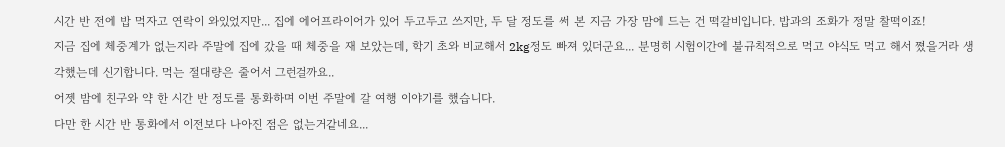시간 반 전에 밥 먹자고 연락이 와있었지만... 집에 에어프라이어가 있어 두고두고 쓰지만, 두 달 정도를 써 본 지금 가장 맘에 드는 건 떡갈비입니다. 밥과의 조화가 정말 찰떡이죠!
지금 집에 체중계가 없는지라 주말에 집에 갔을 때 체중을 재 보았는데, 학기 초와 비교해서 2kg정도 빠져 있더군요... 분명히 시험이간에 불규칙적으로 먹고 야식도 먹고 해서 쪘을거라 생각했는데 신기합니다. 먹는 절대량은 줄어서 그런걸까요..
어젯 밤에 친구와 약 한 시간 반 정도를 통화하며 이번 주말에 갈 여행 이야기를 했습니다.
다만 한 시간 반 통화에서 이전보다 나아진 점은 없는거같네요...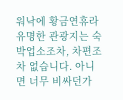워낙에 황금연휴라 유명한 관광지는 숙박업소조차, 차편조차 없습니다. 아니면 너무 비싸던가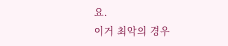요.
이거 최악의 경우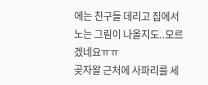에는 친구들 데리고 집에서 노는 그림이 나올지도..모르겠네요ㅠㅠ
곶자왈 근처에 사파리를 세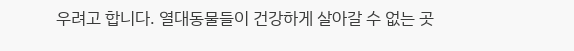우려고 합니다. 열대동물들이 건강하게 살아갈 수 없는 곳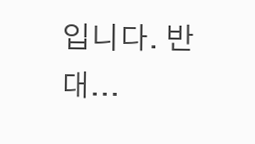입니다. 반대...